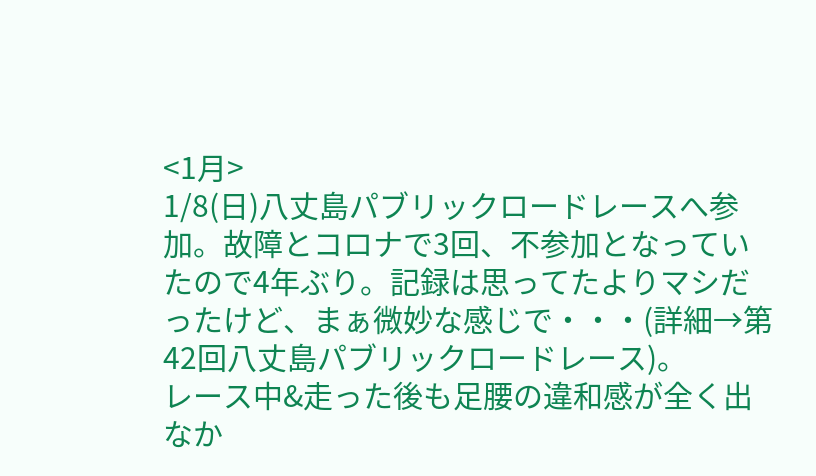<1月>
1/8(日)八丈島パブリックロードレースへ参加。故障とコロナで3回、不参加となっていたので4年ぶり。記録は思ってたよりマシだったけど、まぁ微妙な感じで・・・(詳細→第42回八丈島パブリックロードレース)。
レース中&走った後も足腰の違和感が全く出なか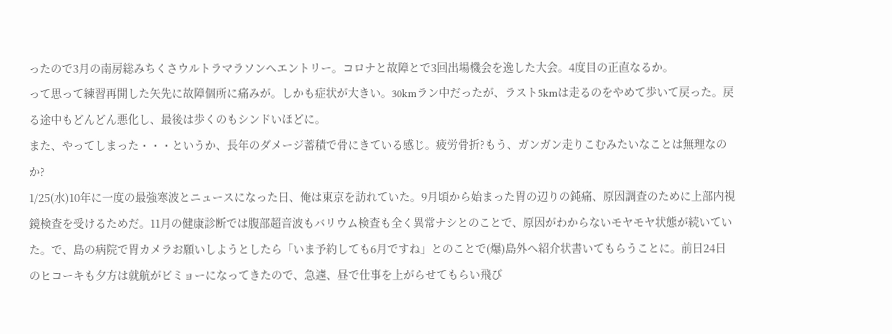ったので3月の南房総みちくさウルトラマラソンへエントリー。コロナと故障とで3回出場機会を逸した大会。4度目の正直なるか。
って思って練習再開した矢先に故障個所に痛みが。しかも症状が大きい。30kmラン中だったが、ラスト5kmは走るのをやめて歩いて戻った。戻る途中もどんどん悪化し、最後は歩くのもシンドいほどに。
また、やってしまった・・・というか、長年のダメージ蓄積で骨にきている感じ。疲労骨折?もう、ガンガン走りこむみたいなことは無理なのか?
1/25(水)10年に一度の最強寒波とニュースになった日、俺は東京を訪れていた。9月頃から始まった胃の辺りの鈍痛、原因調査のために上部内視鏡検査を受けるためだ。11月の健康診断では腹部超音波もバリウム検査も全く異常ナシとのことで、原因がわからないモヤモヤ状態が続いていた。で、島の病院で胃カメラお願いしようとしたら「いま予約しても6月ですね」とのことで(爆)島外へ紹介状書いてもらうことに。前日24日のヒコーキも夕方は就航がビミョーになってきたので、急遽、昼で仕事を上がらせてもらい飛び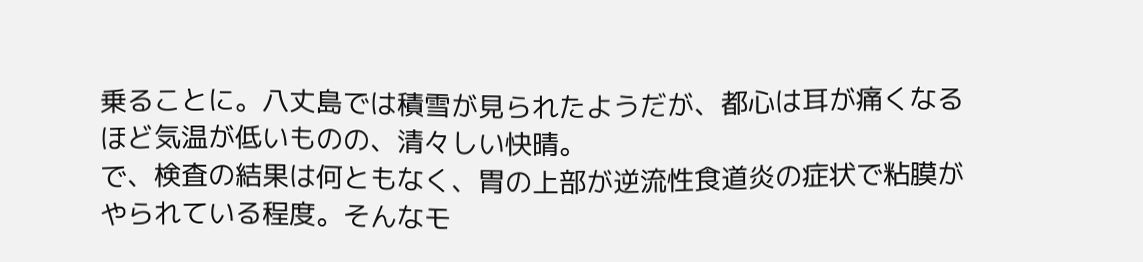乗ることに。八丈島では積雪が見られたようだが、都心は耳が痛くなるほど気温が低いものの、清々しい快晴。
で、検査の結果は何ともなく、胃の上部が逆流性食道炎の症状で粘膜がやられている程度。そんなモ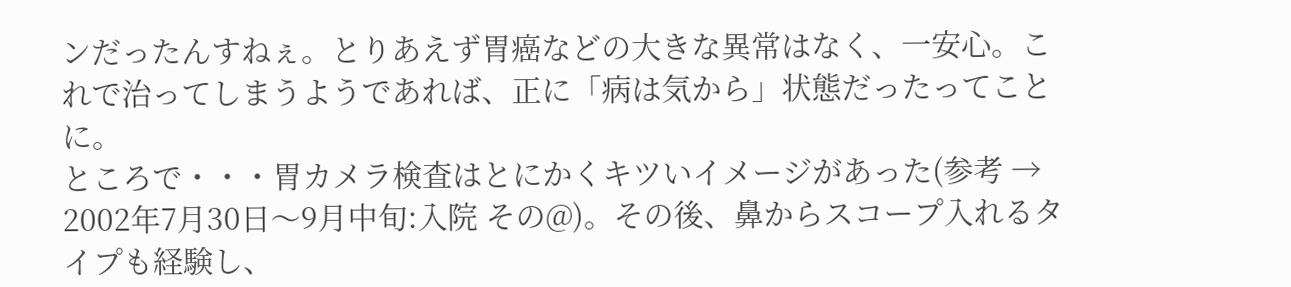ンだったんすねぇ。とりあえず胃癌などの大きな異常はなく、一安心。これで治ってしまうようであれば、正に「病は気から」状態だったってことに。
ところで・・・胃カメラ検査はとにかくキツいイメージがあった(参考 → 2002年7月30日〜9月中旬:入院 その@)。その後、鼻からスコープ入れるタイプも経験し、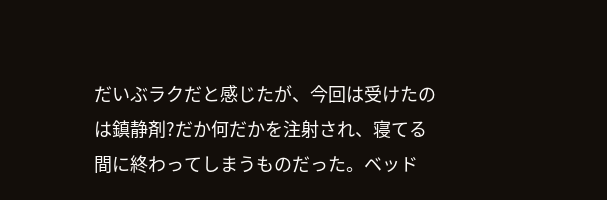だいぶラクだと感じたが、今回は受けたのは鎮静剤?だか何だかを注射され、寝てる間に終わってしまうものだった。ベッド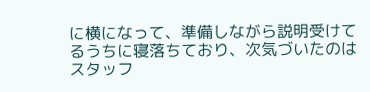に横になって、準備しながら説明受けてるうちに寝落ちており、次気づいたのはスタッフ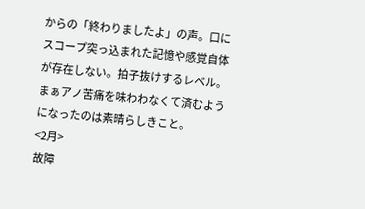からの「終わりましたよ」の声。口にスコープ突っ込まれた記憶や感覚自体が存在しない。拍子抜けするレベル。まぁアノ苦痛を味わわなくて済むようになったのは素晴らしきこと。
<2月>
故障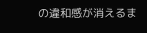の違和感が消えるま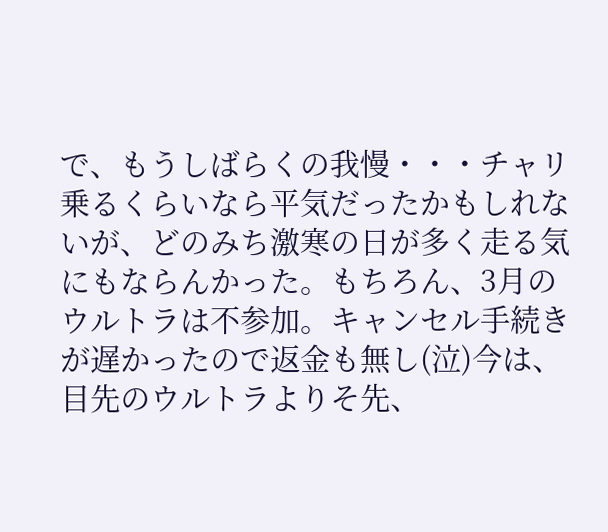で、もうしばらくの我慢・・・チャリ乗るくらいなら平気だったかもしれないが、どのみち激寒の日が多く走る気にもならんかった。もちろん、3月のウルトラは不参加。キャンセル手続きが遅かったので返金も無し(泣)今は、目先のウルトラよりそ先、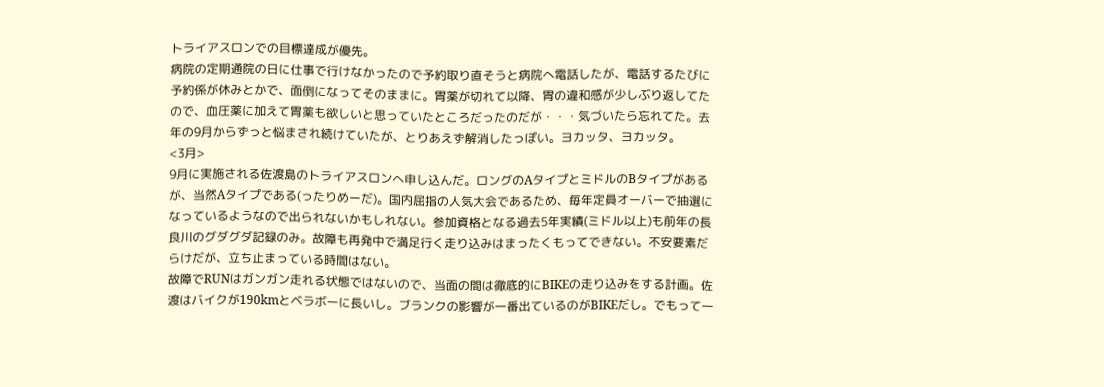トライアスロンでの目標達成が優先。
病院の定期通院の日に仕事で行けなかったので予約取り直そうと病院へ電話したが、電話するたびに予約係が休みとかで、面倒になってそのままに。胃薬が切れて以降、胃の違和感が少しぶり返してたので、血圧薬に加えて胃薬も欲しいと思っていたところだったのだが・・・気づいたら忘れてた。去年の9月からずっと悩まされ続けていたが、とりあえず解消したっぽい。ヨカッタ、ヨカッタ。
<3月>
9月に実施される佐渡島のトライアスロンへ申し込んだ。ロングのAタイプとミドルのBタイプがあるが、当然Aタイプである(ったりめーだ)。国内屈指の人気大会であるため、毎年定員オーバーで抽選になっているようなので出られないかもしれない。参加資格となる過去5年実績(ミドル以上)も前年の長良川のグダグダ記録のみ。故障も再発中で満足行く走り込みはまったくもってできない。不安要素だらけだが、立ち止まっている時間はない。
故障でRUNはガンガン走れる状態ではないので、当面の間は徹底的にBIKEの走り込みをする計画。佐渡はバイクが190kmとベラボーに長いし。ブランクの影響が一番出ているのがBIKEだし。でもって一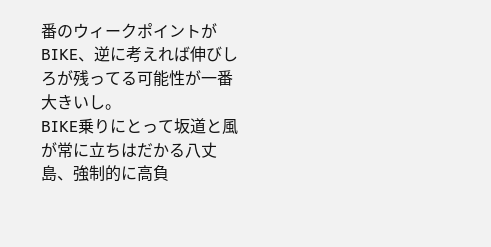番のウィークポイントがBIKE、逆に考えれば伸びしろが残ってる可能性が一番大きいし。
BIKE乗りにとって坂道と風が常に立ちはだかる八丈島、強制的に高負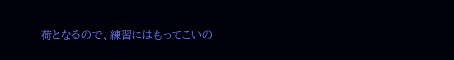荷となるので、練習にはもってこいの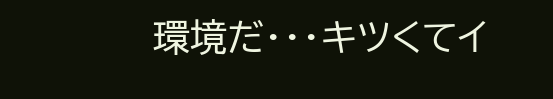環境だ・・・キツくてイ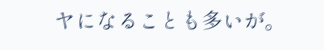ヤになることも多いが。